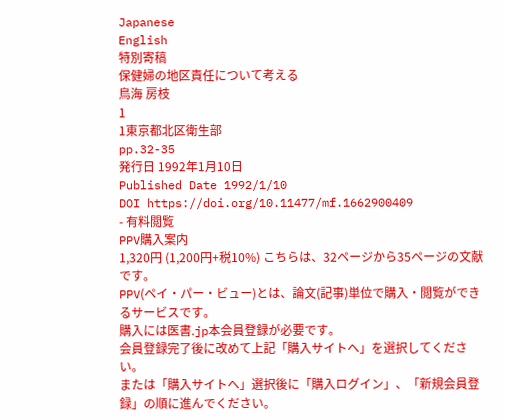Japanese
English
特別寄稿
保健婦の地区責任について考える
鳥海 房枝
1
1東京都北区衛生部
pp.32-35
発行日 1992年1月10日
Published Date 1992/1/10
DOI https://doi.org/10.11477/mf.1662900409
- 有料閲覧
PPV購入案内
1,320円 (1,200円+税10%) こちらは、32ページから35ページの文献です。
PPV(ペイ・パー・ビュー)とは、論文(記事)単位で購入・閲覧ができるサービスです。
購入には医書.jp本会員登録が必要です。
会員登録完了後に改めて上記「購入サイトへ」を選択してください。
または「購入サイトへ」選択後に「購入ログイン」、「新規会員登録」の順に進んでください。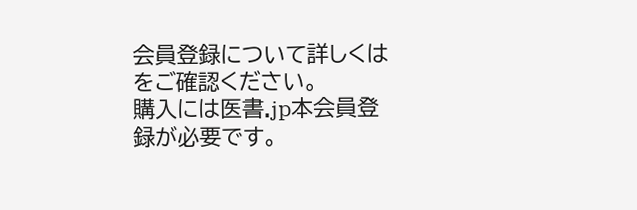会員登録について詳しくはをご確認ください。
購入には医書.jp本会員登録が必要です。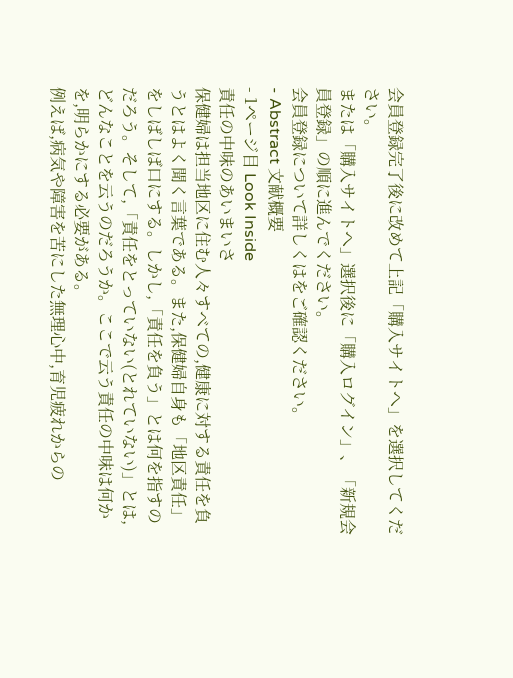会員登録完了後に改めて上記「購入サイトへ」を選択してください。
または「購入サイトへ」選択後に「購入ログイン」、「新規会員登録」の順に進んでください。
会員登録について詳しくはをご確認ください。
- Abstract 文献概要
- 1ページ目 Look Inside
責任の中味のあいまいさ
保健婦は担当地区に住む人々すべての,健康に対する責任を負うとはよく聞く言葉である。また,保健婦自身も「地区責任」をしばしば口にする。しかし,「責任を負う」とは何を指すのだろう。そして,「責任をとっていない(とれていない)」とは,どんなことを云うのだろうか。ここで云う責任の中味は何かを,明らかにする必要がある。
例えば,病気や障害を苦にした無理心中,育児疲れからの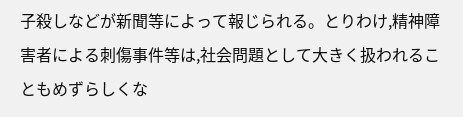子殺しなどが新聞等によって報じられる。とりわけ,精神障害者による刺傷事件等は,社会問題として大きく扱われることもめずらしくな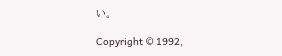い。

Copyright © 1992,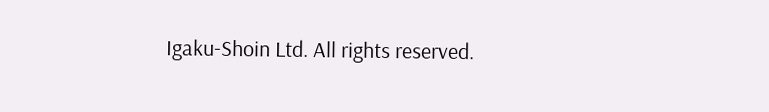Igaku-Shoin Ltd. All rights reserved.